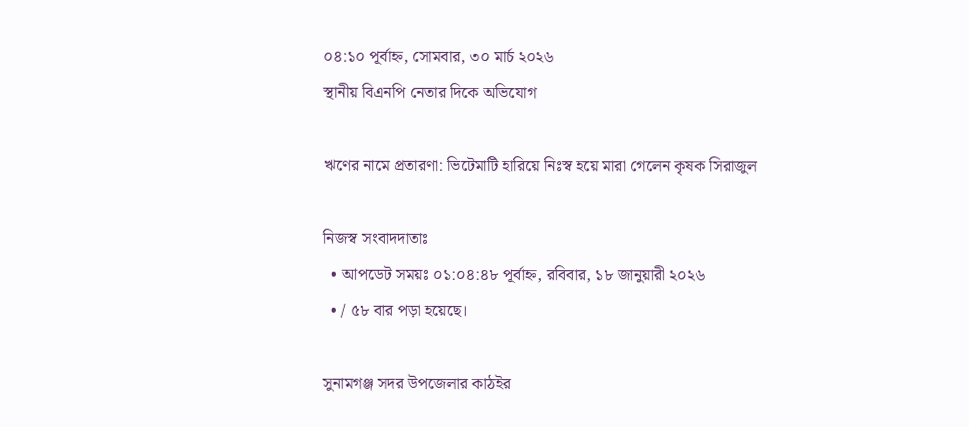০৪:১০ পূর্বাহ্ন, সোমবার, ৩০ মার্চ ২০২৬
স্থানীয় বিএনপি নেতার দিকে অভিযোগ

ঋণের নামে প্রতারণা: ভিটেমাটি হারিয়ে নিঃস্ব হয়ে মারা গেলেন কৃষক সিরাজুল

নিজস্ব সংবাদদাতাঃ
  • আপডেট সময়ঃ ০১:০৪:৪৮ পূর্বাহ্ন, রবিবার, ১৮ জানুয়ারী ২০২৬
  • / ৫৮ বার পড়া হয়েছে।

সুনামগঞ্জ সদর উপজেলার কাঠইর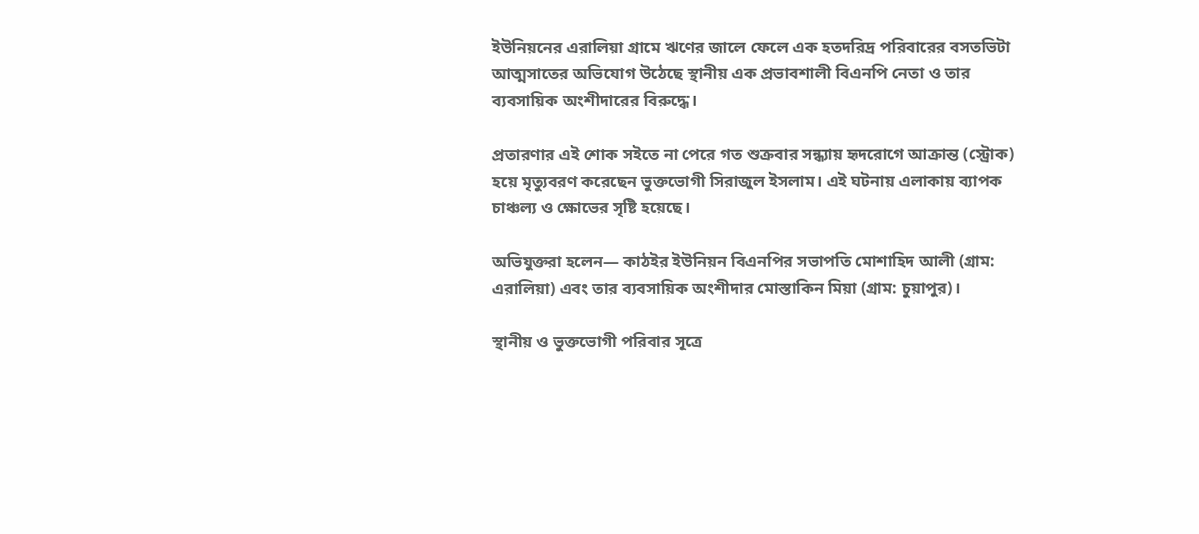ইউনিয়নের এরালিয়া গ্রামে ঋণের জালে ফেলে এক হতদরিদ্র পরিবারের বসতভিটা আত্মসাতের অভিযোগ উঠেছে স্থানীয় এক প্রভাবশালী বিএনপি নেতা ও তার ব্যবসায়িক অংশীদারের বিরুদ্ধে।

প্রতারণার এই শোক সইতে না পেরে গত শুক্রবার সন্ধ্যায় হৃদরোগে আক্রান্ত (স্ট্রোক) হয়ে মৃত্যুবরণ করেছেন ভুক্তভোগী সিরাজুল ইসলাম। এই ঘটনায় এলাকায় ব্যাপক চাঞ্চল্য ও ক্ষোভের সৃষ্টি হয়েছে।

অভিযুক্তরা হলেন— কাঠইর ইউনিয়ন বিএনপির সভাপতি মোশাহিদ আলী (গ্রাম: এরালিয়া) এবং তার ব্যবসায়িক অংশীদার মোস্তাকিন মিয়া (গ্রাম: চুয়াপুর)।

স্থানীয় ও ভুক্তভোগী পরিবার সূত্রে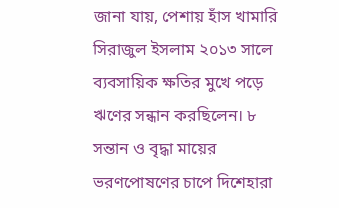জানা যায়, পেশায় হাঁস খামারি সিরাজুল ইসলাম ২০১৩ সালে ব্যবসায়িক ক্ষতির মুখে পড়ে ঋণের সন্ধান করছিলেন। ৮ সন্তান ও বৃদ্ধা মায়ের ভরণপোষণের চাপে দিশেহারা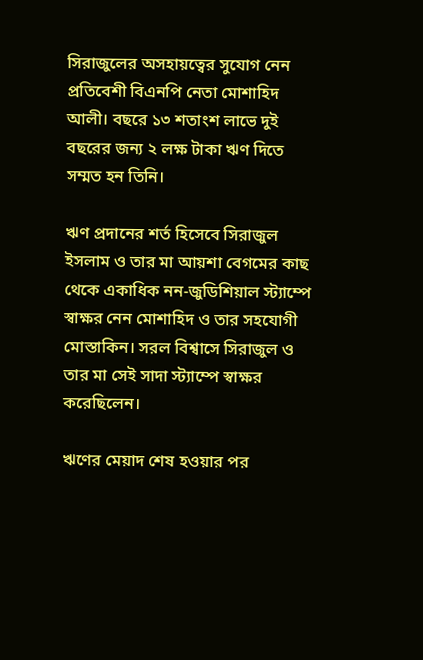সিরাজুলের অসহায়ত্বের সুযোগ নেন প্রতিবেশী বিএনপি নেতা মোশাহিদ আলী। বছরে ১৩ শতাংশ লাভে দুই বছরের জন্য ২ লক্ষ টাকা ঋণ দিতে সম্মত হন তিনি।

ঋণ প্রদানের শর্ত হিসেবে সিরাজুল ইসলাম ও তার মা আয়শা বেগমের কাছ থেকে একাধিক নন-জুডিশিয়াল স্ট্যাম্পে স্বাক্ষর নেন মোশাহিদ ও তার সহযোগী মোস্তাকিন। সরল বিশ্বাসে সিরাজুল ও তার মা সেই সাদা স্ট্যাম্পে স্বাক্ষর করেছিলেন।

ঋণের মেয়াদ শেষ হওয়ার পর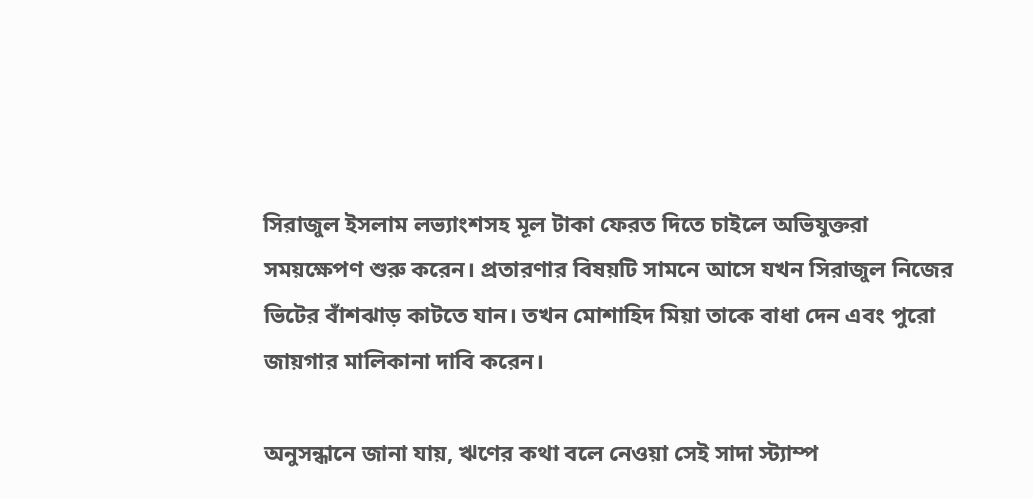সিরাজুল ইসলাম লভ্যাংশসহ মূল টাকা ফেরত দিতে চাইলে অভিযুক্তরা সময়ক্ষেপণ শুরু করেন। প্রতারণার বিষয়টি সামনে আসে যখন সিরাজুল নিজের ভিটের বাঁশঝাড় কাটতে যান। তখন মোশাহিদ মিয়া তাকে বাধা দেন এবং পুরো জায়গার মালিকানা দাবি করেন।

অনুসন্ধানে জানা যায়, ঋণের কথা বলে নেওয়া সেই সাদা স্ট্যাম্প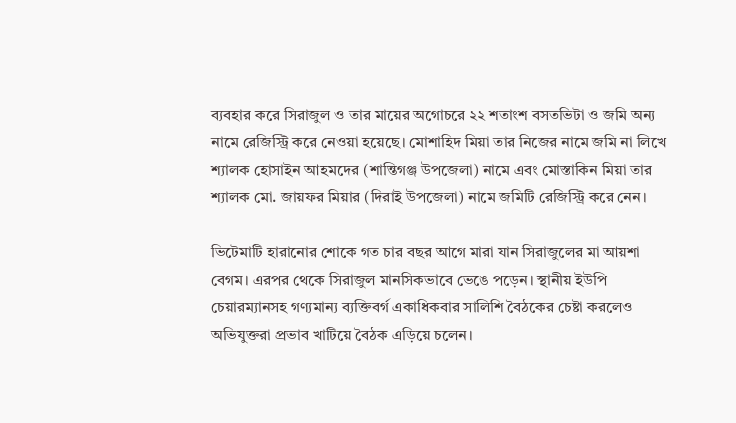ব্যবহার করে সিরাজুল ও তার মায়ের অগোচরে ২২ শতাংশ বসতভিটা ও জমি অন্য নামে রেজিস্ট্রি করে নেওয়া হয়েছে। মোশাহিদ মিয়া তার নিজের নামে জমি না লিখে শ্যালক হোসাইন আহমদের (শান্তিগঞ্জ উপজেলা) নামে এবং মোস্তাকিন মিয়া তার শ্যালক মো. জায়ফর মিয়ার (দিরাই উপজেলা) নামে জমিটি রেজিস্ট্রি করে নেন।

ভিটেমাটি হারানোর শোকে গত চার বছর আগে মারা যান সিরাজুলের মা আয়শা বেগম। এরপর থেকে সিরাজুল মানসিকভাবে ভেঙে পড়েন। স্থানীয় ইউপি চেয়ারম্যানসহ গণ্যমান্য ব্যক্তিবর্গ একাধিকবার সালিশি বৈঠকের চেষ্টা করলেও অভিযুক্তরা প্রভাব খাটিয়ে বৈঠক এড়িয়ে চলেন।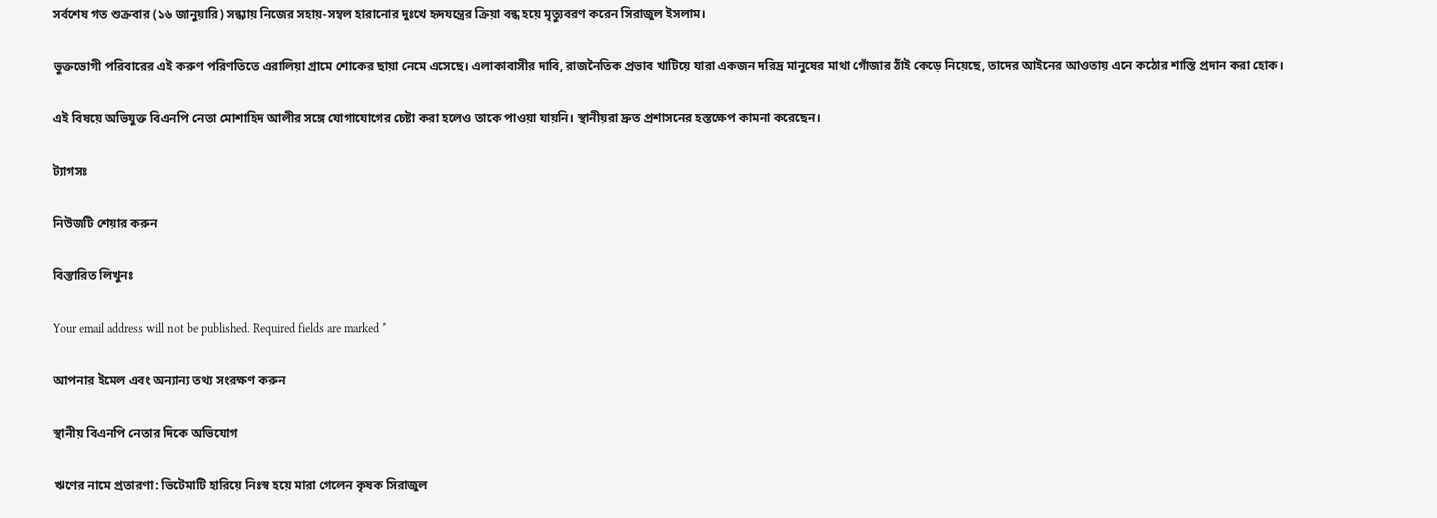সর্বশেষ গত শুক্রবার (১৬ জানুয়ারি) সন্ধ্যায় নিজের সহায়-সম্বল হারানোর দুঃখে হৃদযন্ত্রের ক্রিয়া বন্ধ হয়ে মৃত্যুবরণ করেন সিরাজুল ইসলাম।

ভুক্তভোগী পরিবারের এই করুণ পরিণতিতে এরালিয়া গ্রামে শোকের ছায়া নেমে এসেছে। এলাকাবাসীর দাবি, রাজনৈতিক প্রভাব খাটিয়ে যারা একজন দরিদ্র মানুষের মাথা গোঁজার ঠাঁই কেড়ে নিয়েছে, তাদের আইনের আওতায় এনে কঠোর শাস্তি প্রদান করা হোক।

এই বিষয়ে অভিযুক্ত বিএনপি নেতা মোশাহিদ আলীর সঙ্গে যোগাযোগের চেষ্টা করা হলেও তাকে পাওয়া যায়নি। স্থানীয়রা দ্রুত প্রশাসনের হস্তক্ষেপ কামনা করেছেন।

ট্যাগসঃ

নিউজটি শেয়ার করুন

বিস্তারিত লিখুনঃ

Your email address will not be published. Required fields are marked *

আপনার ইমেল এবং অন্যান্য তথ্য সংরক্ষণ করুন

স্থানীয় বিএনপি নেতার দিকে অভিযোগ

ঋণের নামে প্রতারণা: ভিটেমাটি হারিয়ে নিঃস্ব হয়ে মারা গেলেন কৃষক সিরাজুল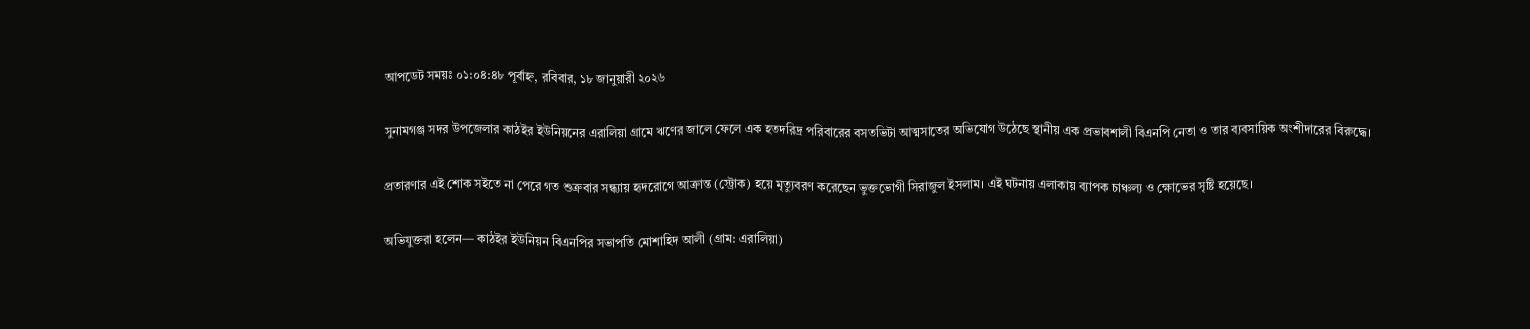আপডেট সময়ঃ ০১:০৪:৪৮ পূর্বাহ্ন, রবিবার, ১৮ জানুয়ারী ২০২৬

সুনামগঞ্জ সদর উপজেলার কাঠইর ইউনিয়নের এরালিয়া গ্রামে ঋণের জালে ফেলে এক হতদরিদ্র পরিবারের বসতভিটা আত্মসাতের অভিযোগ উঠেছে স্থানীয় এক প্রভাবশালী বিএনপি নেতা ও তার ব্যবসায়িক অংশীদারের বিরুদ্ধে।

প্রতারণার এই শোক সইতে না পেরে গত শুক্রবার সন্ধ্যায় হৃদরোগে আক্রান্ত (স্ট্রোক) হয়ে মৃত্যুবরণ করেছেন ভুক্তভোগী সিরাজুল ইসলাম। এই ঘটনায় এলাকায় ব্যাপক চাঞ্চল্য ও ক্ষোভের সৃষ্টি হয়েছে।

অভিযুক্তরা হলেন— কাঠইর ইউনিয়ন বিএনপির সভাপতি মোশাহিদ আলী (গ্রাম: এরালিয়া)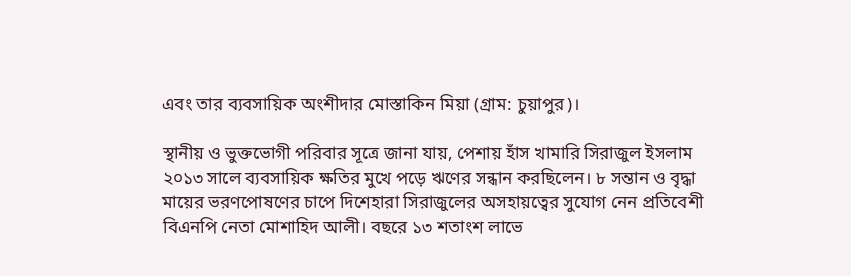এবং তার ব্যবসায়িক অংশীদার মোস্তাকিন মিয়া (গ্রাম: চুয়াপুর)।

স্থানীয় ও ভুক্তভোগী পরিবার সূত্রে জানা যায়, পেশায় হাঁস খামারি সিরাজুল ইসলাম ২০১৩ সালে ব্যবসায়িক ক্ষতির মুখে পড়ে ঋণের সন্ধান করছিলেন। ৮ সন্তান ও বৃদ্ধা মায়ের ভরণপোষণের চাপে দিশেহারা সিরাজুলের অসহায়ত্বের সুযোগ নেন প্রতিবেশী বিএনপি নেতা মোশাহিদ আলী। বছরে ১৩ শতাংশ লাভে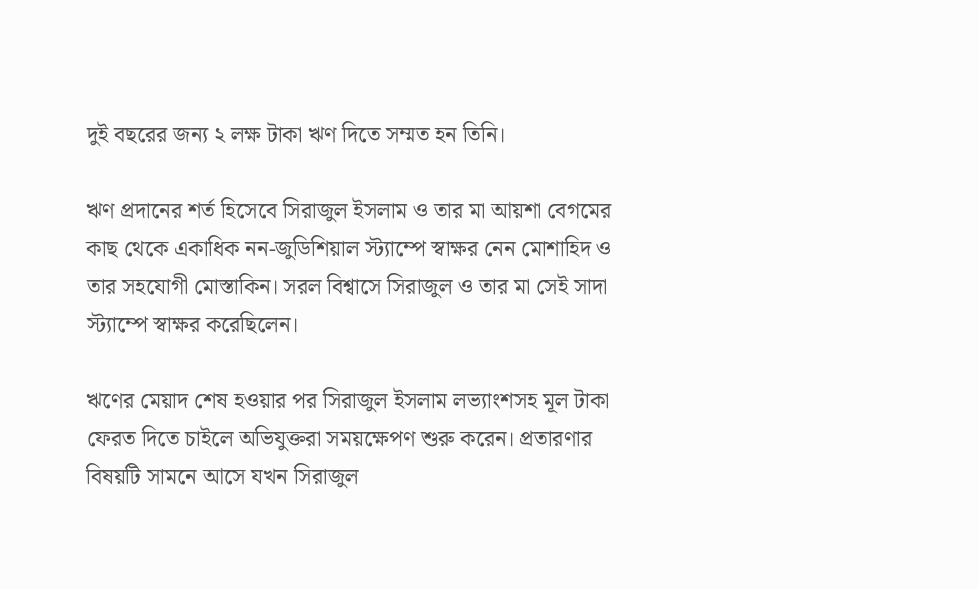দুই বছরের জন্য ২ লক্ষ টাকা ঋণ দিতে সম্মত হন তিনি।

ঋণ প্রদানের শর্ত হিসেবে সিরাজুল ইসলাম ও তার মা আয়শা বেগমের কাছ থেকে একাধিক নন-জুডিশিয়াল স্ট্যাম্পে স্বাক্ষর নেন মোশাহিদ ও তার সহযোগী মোস্তাকিন। সরল বিশ্বাসে সিরাজুল ও তার মা সেই সাদা স্ট্যাম্পে স্বাক্ষর করেছিলেন।

ঋণের মেয়াদ শেষ হওয়ার পর সিরাজুল ইসলাম লভ্যাংশসহ মূল টাকা ফেরত দিতে চাইলে অভিযুক্তরা সময়ক্ষেপণ শুরু করেন। প্রতারণার বিষয়টি সামনে আসে যখন সিরাজুল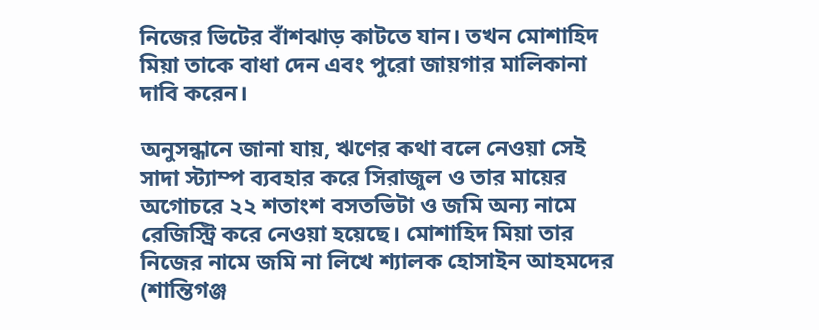নিজের ভিটের বাঁশঝাড় কাটতে যান। তখন মোশাহিদ মিয়া তাকে বাধা দেন এবং পুরো জায়গার মালিকানা দাবি করেন।

অনুসন্ধানে জানা যায়, ঋণের কথা বলে নেওয়া সেই সাদা স্ট্যাম্প ব্যবহার করে সিরাজুল ও তার মায়ের অগোচরে ২২ শতাংশ বসতভিটা ও জমি অন্য নামে রেজিস্ট্রি করে নেওয়া হয়েছে। মোশাহিদ মিয়া তার নিজের নামে জমি না লিখে শ্যালক হোসাইন আহমদের (শান্তিগঞ্জ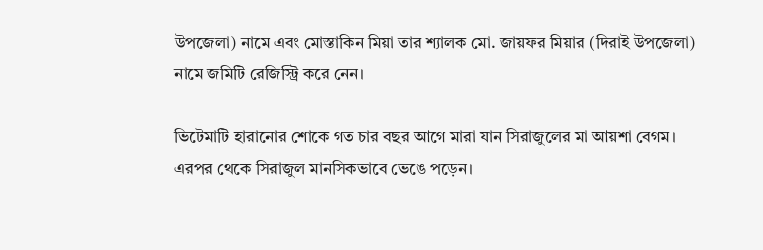উপজেলা) নামে এবং মোস্তাকিন মিয়া তার শ্যালক মো. জায়ফর মিয়ার (দিরাই উপজেলা) নামে জমিটি রেজিস্ট্রি করে নেন।

ভিটেমাটি হারানোর শোকে গত চার বছর আগে মারা যান সিরাজুলের মা আয়শা বেগম। এরপর থেকে সিরাজুল মানসিকভাবে ভেঙে পড়েন।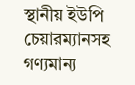স্থানীয় ইউপি চেয়ারম্যানসহ গণ্যমান্য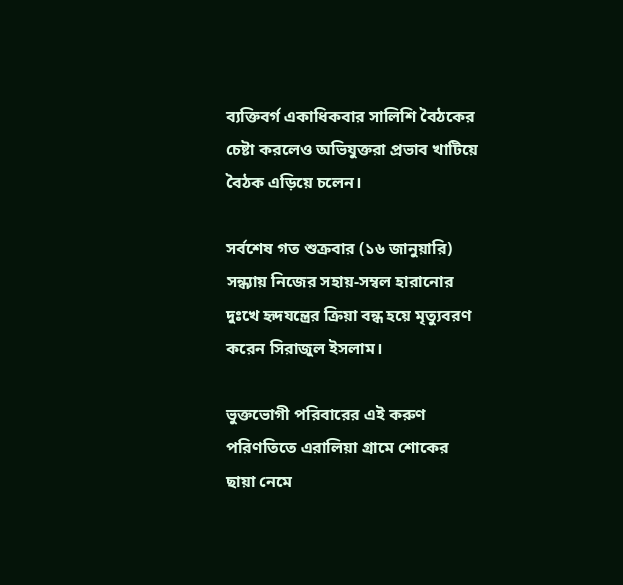ব্যক্তিবর্গ একাধিকবার সালিশি বৈঠকের চেষ্টা করলেও অভিযুক্তরা প্রভাব খাটিয়ে বৈঠক এড়িয়ে চলেন।

সর্বশেষ গত শুক্রবার (১৬ জানুয়ারি) সন্ধ্যায় নিজের সহায়-সম্বল হারানোর দুঃখে হৃদযন্ত্রের ক্রিয়া বন্ধ হয়ে মৃত্যুবরণ করেন সিরাজুল ইসলাম।

ভুক্তভোগী পরিবারের এই করুণ পরিণতিতে এরালিয়া গ্রামে শোকের ছায়া নেমে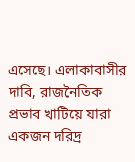এসেছে। এলাকাবাসীর দাবি, রাজনৈতিক প্রভাব খাটিয়ে যারা একজন দরিদ্র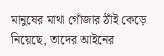মানুষের মাথা গোঁজার ঠাঁই কেড়ে নিয়েছে, তাদের আইনের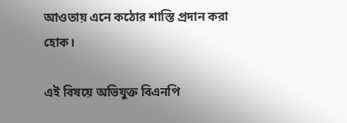আওতায় এনে কঠোর শাস্তি প্রদান করা হোক।

এই বিষয়ে অভিযুক্ত বিএনপি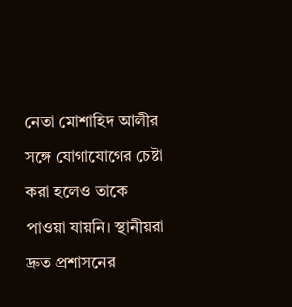নেতা মোশাহিদ আলীর সঙ্গে যোগাযোগের চেষ্টা করা হলেও তাকে পাওয়া যায়নি। স্থানীয়রা দ্রুত প্রশাসনের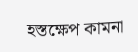হস্তক্ষেপ কামনা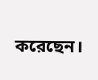করেছেন।